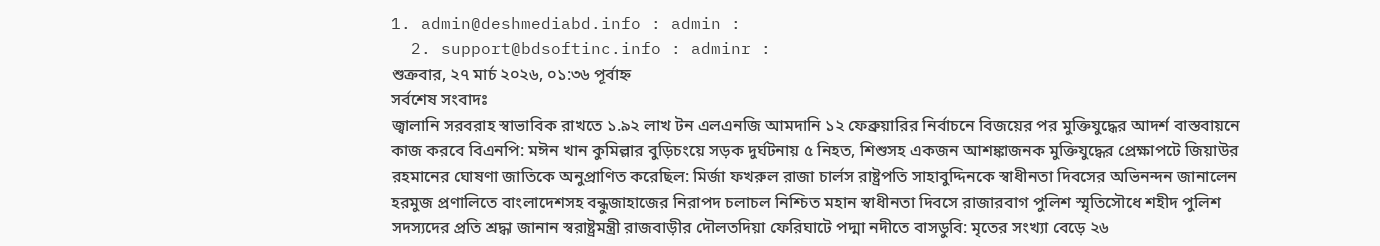1. admin@deshmediabd.info : admin :
  2. support@bdsoftinc.info : adminr :
শুক্রবার, ২৭ মার্চ ২০২৬, ০১:৩৬ পূর্বাহ্ন
সর্বশেষ সংবাদঃ
জ্বালানি সরবরাহ স্বাভাবিক রাখতে ১.৯২ লাখ টন এলএনজি আমদানি ১২ ফেব্রুয়ারির নির্বাচনে বিজয়ের পর মুক্তিযুদ্ধের আদর্শ বাস্তবায়নে কাজ করবে বিএনপি: মঈন খান কুমিল্লার বুড়িচংয়ে সড়ক দুর্ঘটনায় ৫ নিহত, শিশুসহ একজন আশঙ্কাজনক মুক্তিযুদ্ধের প্রেক্ষাপটে জিয়াউর রহমানের ঘোষণা জাতিকে অনুপ্রাণিত করেছিল: মির্জা ফখরুল রাজা চার্লস রাষ্ট্রপতি সাহাবুদ্দিনকে স্বাধীনতা দিবসের অভিনন্দন জানালেন হরমুজ প্রণালিতে বাংলাদেশসহ বন্ধুজাহাজের নিরাপদ চলাচল নিশ্চিত মহান স্বাধীনতা দিবসে রাজারবাগ পুলিশ স্মৃতিসৌধে শহীদ পুলিশ সদস্যদের প্রতি শ্রদ্ধা জানান স্বরাষ্ট্রমন্ত্রী রাজবাড়ীর দৌলতদিয়া ফেরিঘাটে পদ্মা নদীতে বাসডুবি: মৃতের সংখ্যা বেড়ে ২৬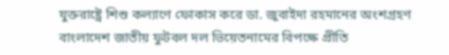যুক্তরাষ্ট্রে শিশু কল্যাণে ফোকাস করে ডা. জুবাইদা রহমানের অংশগ্রহণ বাংলাদেশ জাতীয় ফুটবল দল ভিয়েতনামের বিপক্ষে প্রীতি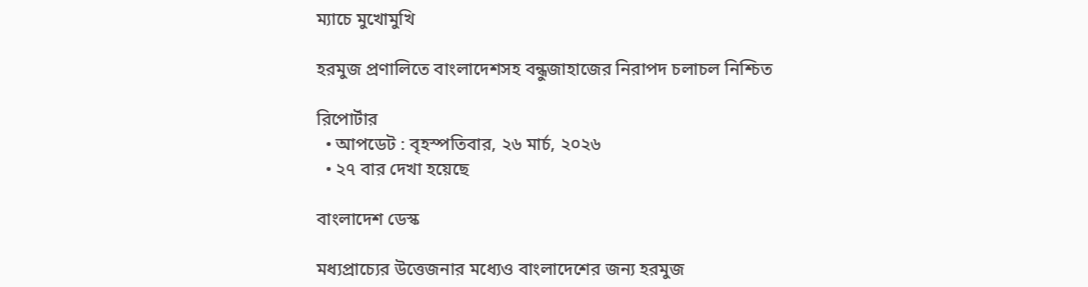ম্যাচে মুখোমুখি

হরমুজ প্রণালিতে বাংলাদেশসহ বন্ধুজাহাজের নিরাপদ চলাচল নিশ্চিত

রিপোর্টার
  • আপডেট : বৃহস্পতিবার, ২৬ মার্চ, ২০২৬
  • ২৭ বার দেখা হয়েছে

বাংলাদেশ ডেস্ক

মধ্যপ্রাচ্যের উত্তেজনার মধ্যেও বাংলাদেশের জন্য হরমুজ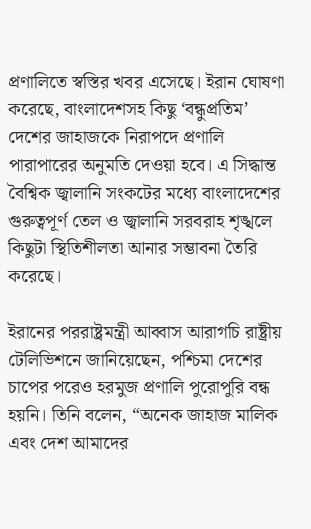প্রণালিতে স্বস্তির খবর এসেছে। ইরান ঘোষণা করেছে, বাংলাদেশসহ কিছু ‘বন্ধুপ্রতিম’ দেশের জাহাজকে নিরাপদে প্রণালি পারাপারের অনুমতি দেওয়া হবে। এ সিদ্ধান্ত বৈশ্বিক জ্বালানি সংকটের মধ্যে বাংলাদেশের গুরুত্বপূর্ণ তেল ও জ্বালানি সরবরাহ শৃঙ্খলে কিছুটা স্থিতিশীলতা আনার সম্ভাবনা তৈরি করেছে।

ইরানের পররাষ্ট্রমন্ত্রী আব্বাস আরাগচি রাষ্ট্রীয় টেলিভিশনে জানিয়েছেন, পশ্চিমা দেশের চাপের পরেও হরমুজ প্রণালি পুরোপুরি বন্ধ হয়নি। তিনি বলেন, “অনেক জাহাজ মালিক এবং দেশ আমাদের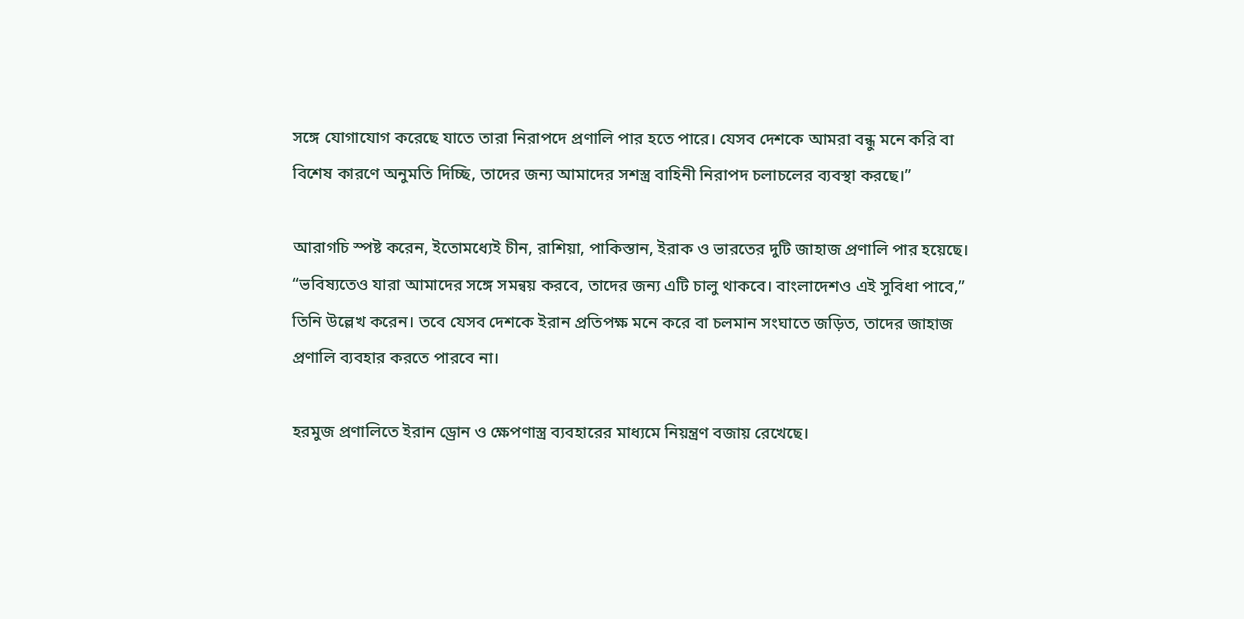সঙ্গে যোগাযোগ করেছে যাতে তারা নিরাপদে প্রণালি পার হতে পারে। যেসব দেশকে আমরা বন্ধু মনে করি বা বিশেষ কারণে অনুমতি দিচ্ছি, তাদের জন্য আমাদের সশস্ত্র বাহিনী নিরাপদ চলাচলের ব্যবস্থা করছে।”

আরাগচি স্পষ্ট করেন, ইতোমধ্যেই চীন, রাশিয়া, পাকিস্তান, ইরাক ও ভারতের দুটি জাহাজ প্রণালি পার হয়েছে। “ভবিষ্যতেও যারা আমাদের সঙ্গে সমন্বয় করবে, তাদের জন্য এটি চালু থাকবে। বাংলাদেশও এই সুবিধা পাবে,” তিনি উল্লেখ করেন। তবে যেসব দেশকে ইরান প্রতিপক্ষ মনে করে বা চলমান সংঘাতে জড়িত, তাদের জাহাজ প্রণালি ব্যবহার করতে পারবে না।

হরমুজ প্রণালিতে ইরান ড্রোন ও ক্ষেপণাস্ত্র ব্যবহারের মাধ্যমে নিয়ন্ত্রণ বজায় রেখেছে।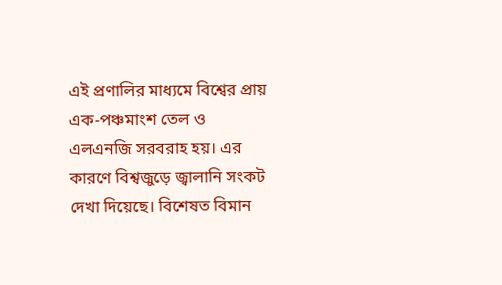এই প্রণালির মাধ্যমে বিশ্বের প্রায় এক-পঞ্চমাংশ তেল ও এলএনজি সরবরাহ হয়। এর কারণে বিশ্বজুড়ে জ্বালানি সংকট দেখা দিয়েছে। বিশেষত বিমান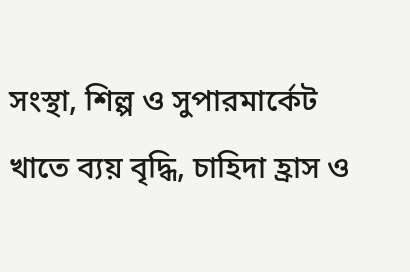সংস্থা, শিল্প ও সুপারমার্কেট খাতে ব্যয় বৃদ্ধি, চাহিদা হ্রাস ও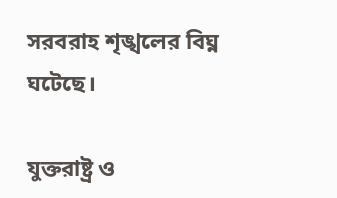সরবরাহ শৃঙ্খলের বিঘ্ন ঘটেছে।

যুক্তরাষ্ট্র ও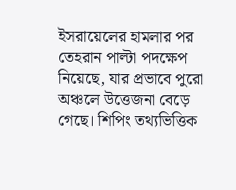ইসরায়েলের হামলার পর তেহরান পাল্টা পদক্ষেপ নিয়েছে, যার প্রভাবে পুরো অঞ্চলে উত্তেজনা বেড়ে গেছে। শিপিং তথ্যভিত্তিক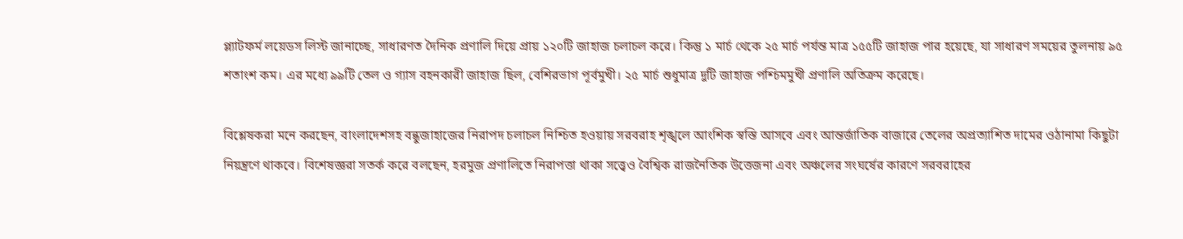প্ল্যাটফর্ম লয়েডস লিস্ট জানাচ্ছে, সাধারণত দৈনিক প্রণালি দিয়ে প্রায় ১২০টি জাহাজ চলাচল করে। কিন্তু ১ মার্চ থেকে ২৫ মার্চ পর্যন্ত মাত্র ১৫৫টি জাহাজ পার হয়েছে, যা সাধারণ সময়ের তুলনায় ৯৫ শতাংশ কম। এর মধ্যে ৯৯টি তেল ও গ্যাস বহনকারী জাহাজ ছিল, বেশিরভাগ পূর্বমুখী। ২৫ মার্চ শুধুমাত্র দুটি জাহাজ পশ্চিমমুখী প্রণালি অতিক্রম করেছে।

বিশ্লেষকরা মনে করছেন, বাংলাদেশসহ বন্ধুজাহাজের নিরাপদ চলাচল নিশ্চিত হওয়ায় সরবরাহ শৃঙ্খলে আংশিক স্বস্তি আসবে এবং আন্তর্জাতিক বাজারে তেলের অপ্রত্যাশিত দামের ওঠানামা কিছুটা নিয়ন্ত্রণে থাকবে। বিশেষজ্ঞরা সতর্ক করে বলছেন, হরমুজ প্রণালিতে নিরাপত্তা থাকা সত্ত্বেও বৈশ্বিক রাজনৈতিক উত্তেজনা এবং অঞ্চলের সংঘর্ষের কারণে সরবরাহের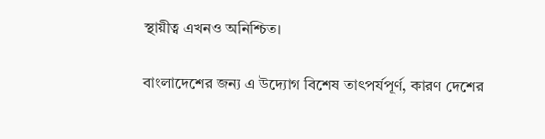স্থায়ীত্ব এখনও অনিশ্চিত।

বাংলাদেশের জন্য এ উদ্যোগ বিশেষ তাৎপর্যপূর্ণ, কারণ দেশের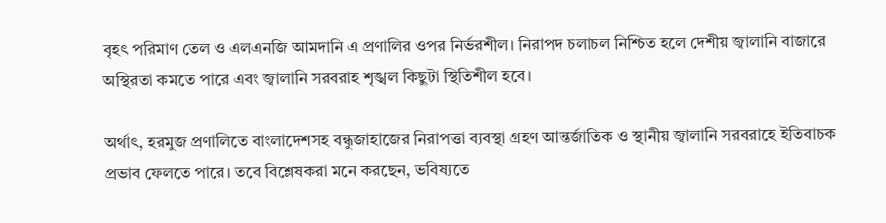বৃহৎ পরিমাণ তেল ও এলএনজি আমদানি এ প্রণালির ওপর নির্ভরশীল। নিরাপদ চলাচল নিশ্চিত হলে দেশীয় জ্বালানি বাজারে অস্থিরতা কমতে পারে এবং জ্বালানি সরবরাহ শৃঙ্খল কিছুটা স্থিতিশীল হবে।

অর্থাৎ, হরমুজ প্রণালিতে বাংলাদেশসহ বন্ধুজাহাজের নিরাপত্তা ব্যবস্থা গ্রহণ আন্তর্জাতিক ও স্থানীয় জ্বালানি সরবরাহে ইতিবাচক প্রভাব ফেলতে পারে। তবে বিশ্লেষকরা মনে করছেন, ভবিষ্যতে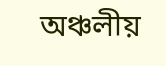অঞ্চলীয়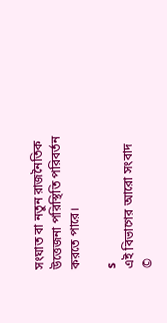সংঘাত বা নতুন রাজনৈতিক উত্তেজনা পরিস্থিতি পরিবর্তন করতে পারে।

s
এই বিভাগের আরো সংবাদ
©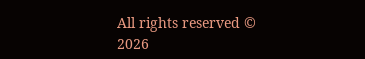All rights reserved © 2026